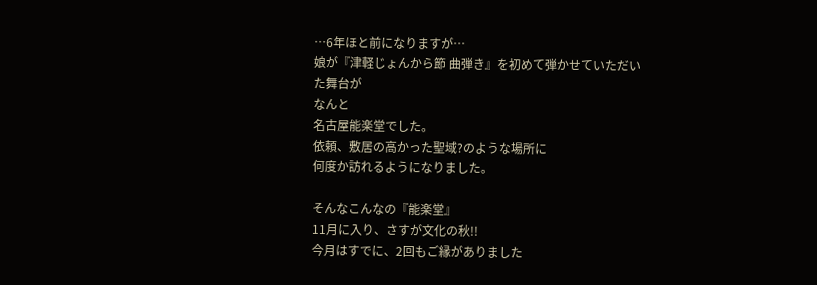…6年ほと前になりますが…
娘が『津軽じょんから節 曲弾き』を初めて弾かせていただいた舞台が
なんと
名古屋能楽堂でした。
依頼、敷居の高かった聖域?のような場所に
何度か訪れるようになりました。

そんなこんなの『能楽堂』
11月に入り、さすが文化の秋!!
今月はすでに、2回もご縁がありました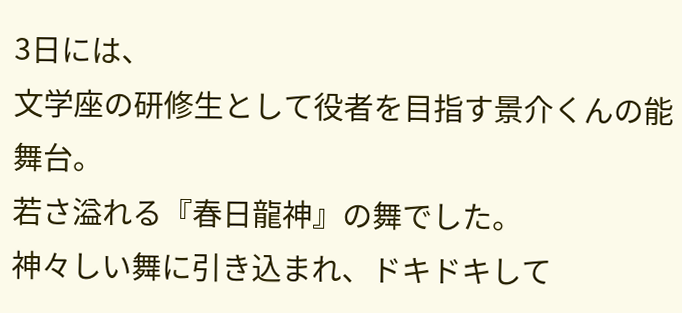3日には、
文学座の研修生として役者を目指す景介くんの能舞台。
若さ溢れる『春日龍神』の舞でした。
神々しい舞に引き込まれ、ドキドキして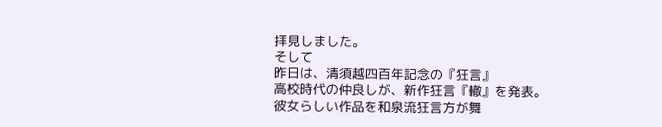拝見しました。
そして
昨日は、清須越四百年記念の『狂言』
高校時代の仲良しが、新作狂言『轍』を発表。
彼女らしい作品を和泉流狂言方が舞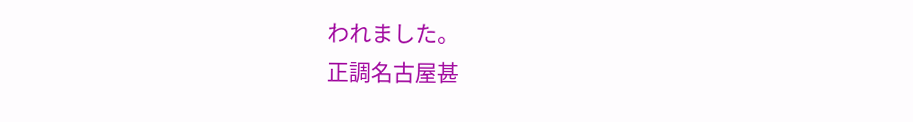われました。
正調名古屋甚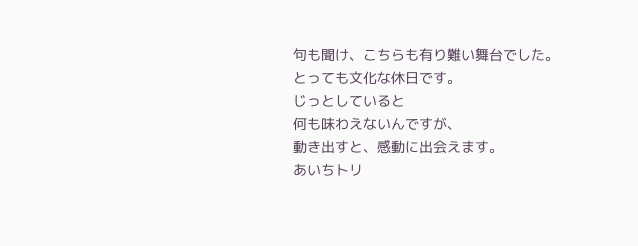句も聞け、こちらも有り難い舞台でした。
とっても文化な休日です。
じっとしていると
何も味わえないんですが、
動き出すと、感動に出会えます。
あいちトリ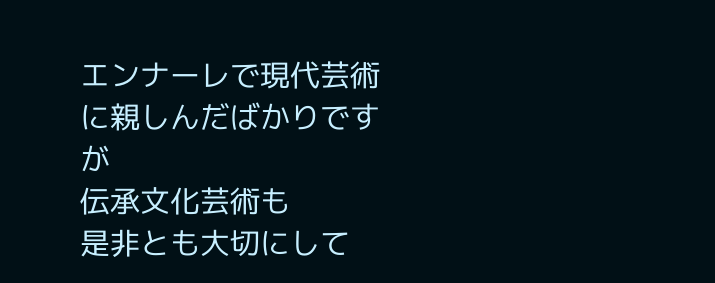エンナーレで現代芸術に親しんだばかりですが
伝承文化芸術も
是非とも大切にして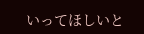いってほしいと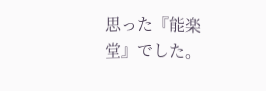思った『能楽堂』でした。